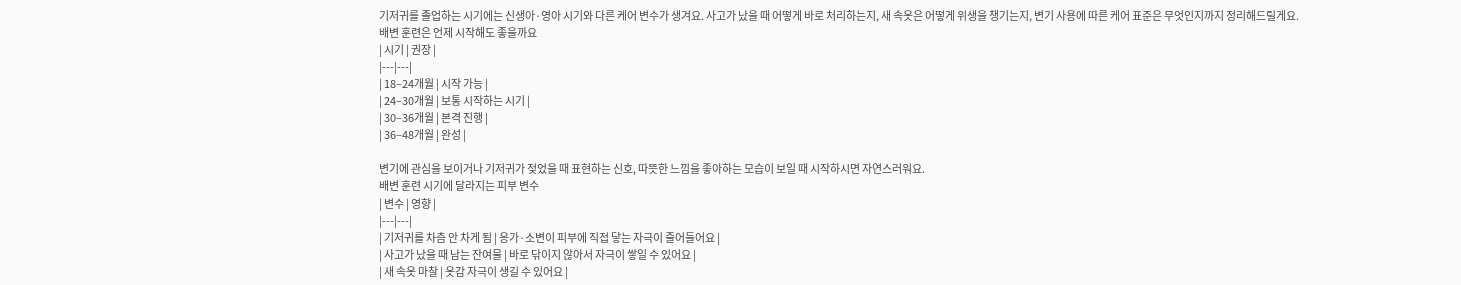기저귀를 졸업하는 시기에는 신생아·영아 시기와 다른 케어 변수가 생겨요. 사고가 났을 때 어떻게 바로 처리하는지, 새 속옷은 어떻게 위생을 챙기는지, 변기 사용에 따른 케어 표준은 무엇인지까지 정리해드릴게요.
배변 훈련은 언제 시작해도 좋을까요
| 시기 | 권장 |
|---|---|
| 18–24개월 | 시작 가능 |
| 24–30개월 | 보통 시작하는 시기 |
| 30–36개월 | 본격 진행 |
| 36–48개월 | 완성 |

변기에 관심을 보이거나 기저귀가 젖었을 때 표현하는 신호, 따뜻한 느낌을 좋아하는 모습이 보일 때 시작하시면 자연스러워요.
배변 훈련 시기에 달라지는 피부 변수
| 변수 | 영향 |
|---|---|
| 기저귀를 차츰 안 차게 됨 | 응가·소변이 피부에 직접 닿는 자극이 줄어들어요 |
| 사고가 났을 때 남는 잔여물 | 바로 닦이지 않아서 자극이 쌓일 수 있어요 |
| 새 속옷 마찰 | 옷감 자극이 생길 수 있어요 |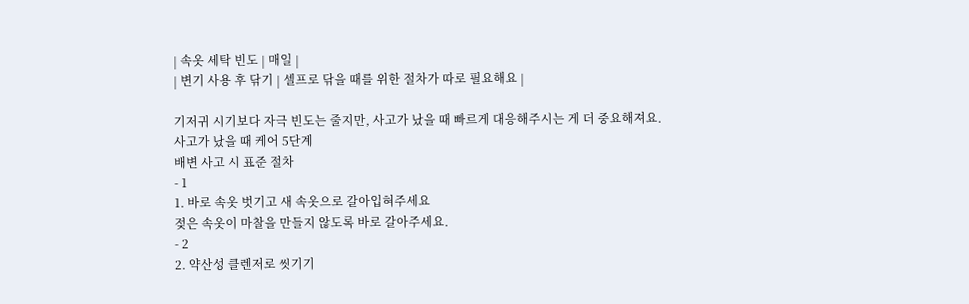| 속옷 세탁 빈도 | 매일 |
| 변기 사용 후 닦기 | 셀프로 닦을 때를 위한 절차가 따로 필요해요 |

기저귀 시기보다 자극 빈도는 줄지만, 사고가 났을 때 빠르게 대응해주시는 게 더 중요해져요.
사고가 났을 때 케어 5단계
배변 사고 시 표준 절차
- 1
1. 바로 속옷 벗기고 새 속옷으로 갈아입혀주세요
젖은 속옷이 마찰을 만들지 않도록 바로 갈아주세요.
- 2
2. 약산성 클렌저로 씻기기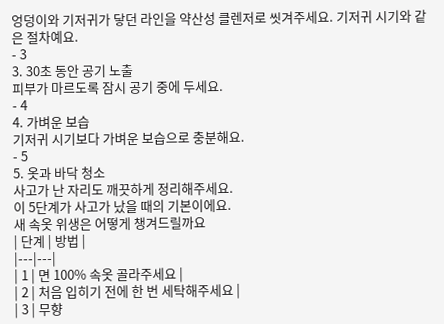엉덩이와 기저귀가 닿던 라인을 약산성 클렌저로 씻겨주세요. 기저귀 시기와 같은 절차예요.
- 3
3. 30초 동안 공기 노출
피부가 마르도록 잠시 공기 중에 두세요.
- 4
4. 가벼운 보습
기저귀 시기보다 가벼운 보습으로 충분해요.
- 5
5. 옷과 바닥 청소
사고가 난 자리도 깨끗하게 정리해주세요.
이 5단계가 사고가 났을 때의 기본이에요.
새 속옷 위생은 어떻게 챙겨드릴까요
| 단계 | 방법 |
|---|---|
| 1 | 면 100% 속옷 골라주세요 |
| 2 | 처음 입히기 전에 한 번 세탁해주세요 |
| 3 | 무향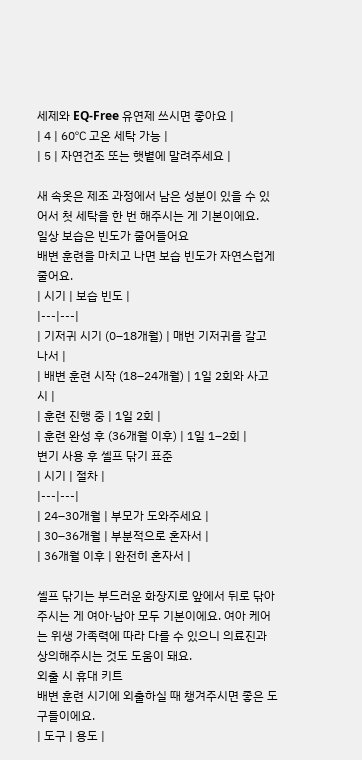세제와 EQ-Free 유연제 쓰시면 좋아요 |
| 4 | 60℃ 고온 세탁 가능 |
| 5 | 자연건조 또는 햇볕에 말려주세요 |

새 속옷은 제조 과정에서 남은 성분이 있을 수 있어서 첫 세탁을 한 번 해주시는 게 기본이에요.
일상 보습은 빈도가 줄어들어요
배변 훈련을 마치고 나면 보습 빈도가 자연스럽게 줄어요.
| 시기 | 보습 빈도 |
|---|---|
| 기저귀 시기 (0–18개월) | 매번 기저귀를 갈고 나서 |
| 배변 훈련 시작 (18–24개월) | 1일 2회와 사고 시 |
| 훈련 진행 중 | 1일 2회 |
| 훈련 완성 후 (36개월 이후) | 1일 1–2회 |
변기 사용 후 셀프 닦기 표준
| 시기 | 절차 |
|---|---|
| 24–30개월 | 부모가 도와주세요 |
| 30–36개월 | 부분적으로 혼자서 |
| 36개월 이후 | 완전히 혼자서 |

셀프 닦기는 부드러운 화장지로 앞에서 뒤로 닦아주시는 게 여아·남아 모두 기본이에요. 여아 케어는 위생 가족력에 따라 다를 수 있으니 의료진과 상의해주시는 것도 도움이 돼요.
외출 시 휴대 키트
배변 훈련 시기에 외출하실 때 챙겨주시면 좋은 도구들이에요.
| 도구 | 용도 |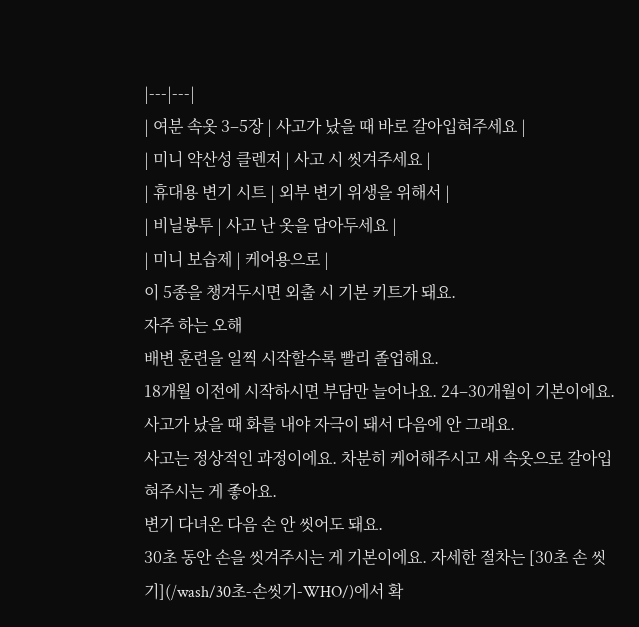|---|---|
| 여분 속옷 3–5장 | 사고가 났을 때 바로 갈아입혀주세요 |
| 미니 약산성 클렌저 | 사고 시 씻겨주세요 |
| 휴대용 변기 시트 | 외부 변기 위생을 위해서 |
| 비닐봉투 | 사고 난 옷을 담아두세요 |
| 미니 보습제 | 케어용으로 |
이 5종을 챙겨두시면 외출 시 기본 키트가 돼요.
자주 하는 오해
배변 훈련을 일찍 시작할수록 빨리 졸업해요.
18개월 이전에 시작하시면 부담만 늘어나요. 24–30개월이 기본이에요.
사고가 났을 때 화를 내야 자극이 돼서 다음에 안 그래요.
사고는 정상적인 과정이에요. 차분히 케어해주시고 새 속옷으로 갈아입혀주시는 게 좋아요.
변기 다녀온 다음 손 안 씻어도 돼요.
30초 동안 손을 씻겨주시는 게 기본이에요. 자세한 절차는 [30초 손 씻기](/wash/30초-손씻기-WHO/)에서 확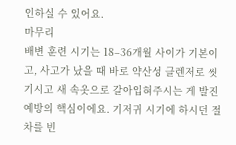인하실 수 있어요.
마무리
배변 훈련 시기는 18–36개월 사이가 기본이고, 사고가 났을 때 바로 약산성 클렌저로 씻기시고 새 속옷으로 갈아입혀주시는 게 발진 예방의 핵심이에요. 기저귀 시기에 하시던 절차를 빈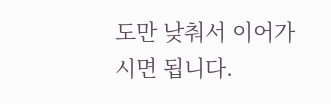도만 낮춰서 이어가시면 됩니다.